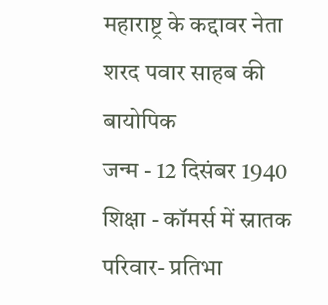महाराष्ट्र के कद्दावर नेता शरद पवार साहब की बायोपिक
जन्म - 12 दिसंबर 1940
शिक्षा - कॉमर्स में स्नातक
परिवार- प्रतिभा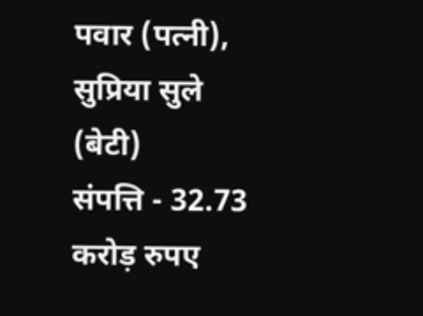पवार (पत्नी), सुप्रिया सुले (बेटी)
संपत्ति - 32.73 करोड़ रुपए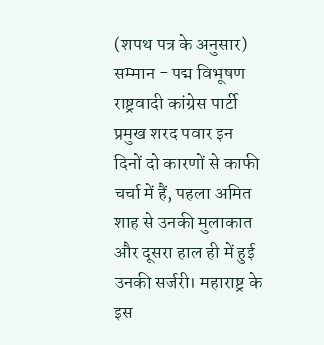(शपथ पत्र के अनुसार)
सम्मान - पद्म विभूषण
राष्ट्रवादी कांग्रेस पार्टी प्रमुख शरद पवार इन दिनों दो कारणों से काफी चर्चा में हैं, पहला अमित शाह से उनकी मुलाकात और दूसरा हाल ही में हुई उनकी सर्जरी। महाराष्ट्र के इस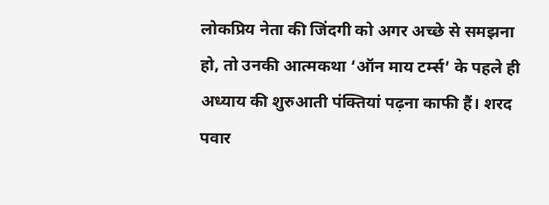लोकप्रिय नेता की जिंदगी को अगर अच्छे से समझना हो, तो उनकी आत्मकथा ‘ऑन माय टर्म्स’ के पहले ही अध्याय की शुरुआती पंक्तियां पढ़ना काफी हैं। शरद पवार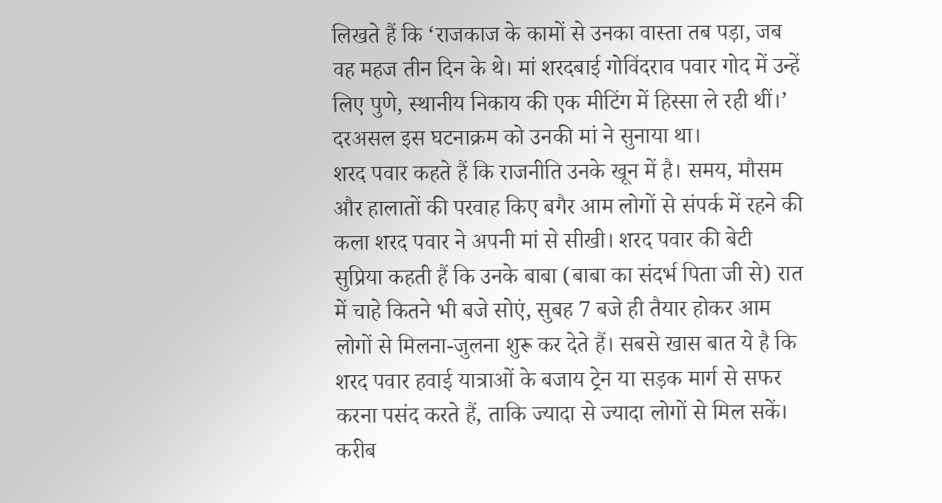लिखते हैं कि ‘राजकाज के कामों से उनका वास्ता तब पड़ा, जब वह महज तीन दिन के थे। मां शरदबाई गोविंदराव पवार गोद में उन्हें लिए पुणे, स्थानीय निकाय की एक मीटिंग में हिस्सा ले रही थीं।’ दरअसल इस घटनाक्रम को उनकी मां ने सुनाया था।
शरद पवार कहते हैं कि राजनीति उनके खून में है। समय, मौसम और हालातों की परवाह किए बगैर आम लोगों से संपर्क में रहने की कला शरद पवार ने अपनी मां से सीखी। शरद पवार की बेटी सुप्रिया कहती हैं कि उनके बाबा (बाबा का संदर्भ पिता जी से) रात में चाहे कितने भी बजे सोएं, सुबह 7 बजे ही तैयार होकर आम लोगों से मिलना-जुलना शुरू कर देते हैं। सबसे खास बात ये है कि शरद पवार हवाई यात्राओं के बजाय ट्रेन या सड़क मार्ग से सफर करना पसंद करते हैं, ताकि ज्यादा से ज्यादा लोगों से मिल सकें।
करीब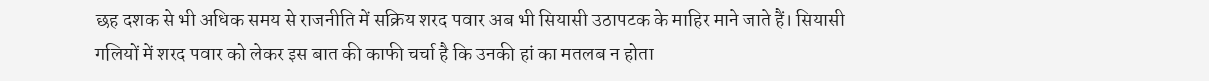छह दशक से भी अधिक समय से राजनीति में सक्रिय शरद पवार अब भी सियासी उठापटक के माहिर माने जाते हैं। सियासी गलियों में शरद पवार को लेकर इस बात की काफी चर्चा है कि उनकी हां का मतलब न होता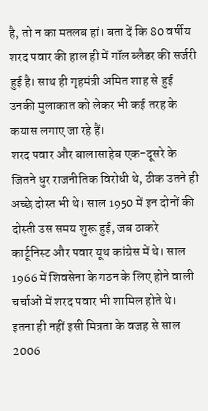है, तो न का मतलब हां। बता दें कि 80 वर्षीय शरद पवार की हाल ही में गॉल ब्लैडर की सर्जरी हुई है। साथ ही गृहमंत्री अमित शाह से हुई उनकी मुलाकात को लेकर भी कई तरह के कयास लगाए जा रहे हैं।
शरद पवार और बालासाहेब एक-दूसरे के जितने धुर राजनीतिक विरोधी थे, ठीक उतने ही अच्छे दोस्त भी थे। साल 1950 में इन दोनों की दोस्ती उस समय शुरू हुई, जब ठाकरे कार्टूनिस्ट और पवार यूथ कांग्रेस में थे। साल 1966 में शिवसेना के गठन के लिए होने वाली चर्चाओं में शरद पवार भी शामिल होते थे। इतना ही नहीं इसी मित्रता के वजह से साल 2006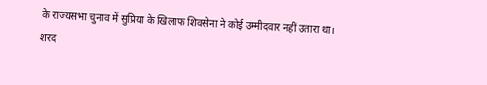के राज्यसभा चुनाव में सुप्रिया के खिलाफ शिवसेना ने कोई उम्मीदवार नहीं उतारा था।
शरद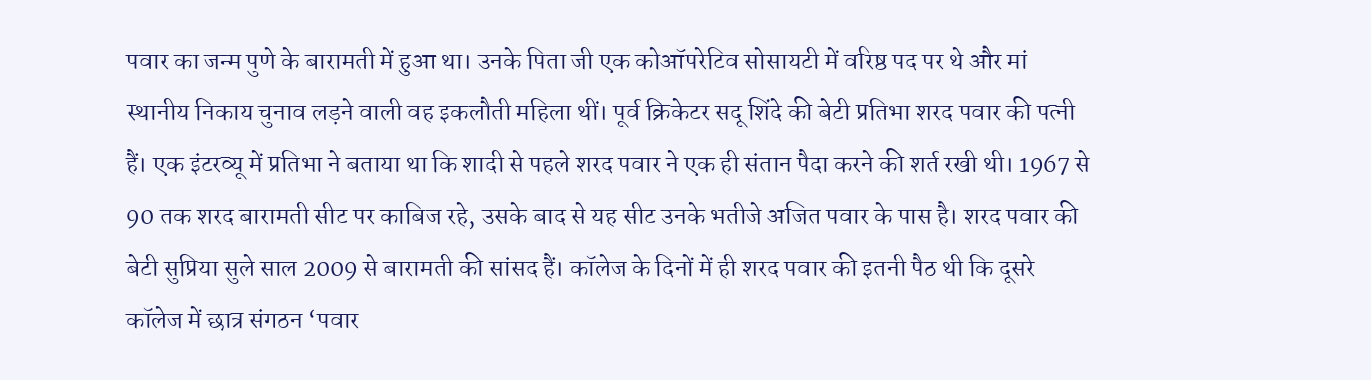पवार का जन्म पुणे के बारामती में हुआ था। उनके पिता जी एक कोऑपरेटिव सोसायटी में वरिष्ठ पद पर थे और मां स्थानीय निकाय चुनाव लड़ने वाली वह इकलौती महिला थीं। पूर्व क्रिकेटर सदू शिंदे की बेटी प्रतिभा शरद पवार की पत्नी हैं। एक इंटरव्यू में प्रतिभा ने बताया था कि शादी से पहले शरद पवार ने एक ही संतान पैदा करने की शर्त रखी थी। 1967 से 90 तक शरद बारामती सीट पर काबिज रहे, उसके बाद से यह सीट उनके भतीजे अजित पवार के पास है। शरद पवार की बेटी सुप्रिया सुले साल 2009 से बारामती की सांसद हैं। कॉलेज के दिनों में ही शरद पवार की इतनी पैठ थी कि दूसरे कॉलेज में छात्र संगठन ‘पवार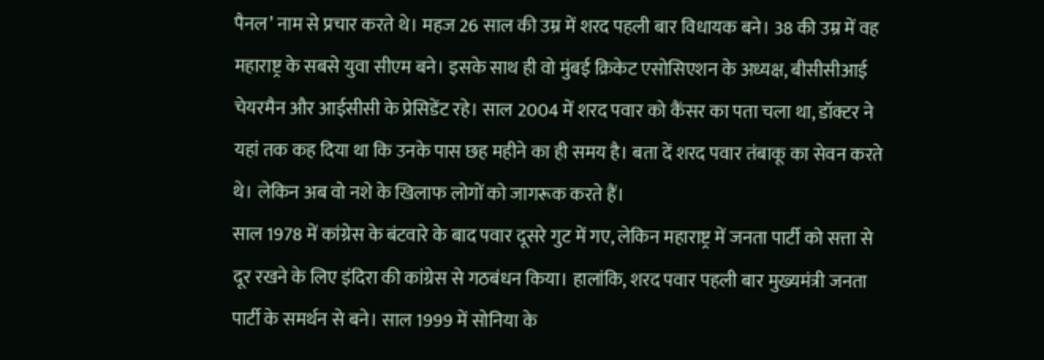पैनल’ नाम से प्रचार करते थे। महज 26 साल की उम्र में शरद पहली बार विधायक बने। 38 की उम्र में वह महाराष्ट्र के सबसे युवा सीएम बने। इसके साथ ही वो मुंबई क्रिकेट एसोसिएशन के अध्यक्ष, बीसीसीआई चेयरमैन और आईसीसी के प्रेसिडेंट रहे। साल 2004 में शरद पवार को कैंसर का पता चला था, डॉक्टर ने यहां तक कह दिया था कि उनके पास छह महीने का ही समय है। बता दें शरद पवार तंबाकू का सेवन करते थे। लेकिन अब वो नशे के खिलाफ लोगों को जागरूक करते हैं।
साल 1978 में कांग्रेस के बंटवारे के बाद पवार दूसरे गुट में गए, लेकिन महाराष्ट्र में जनता पार्टी को सत्ता से दूर रखने के लिए इंदिरा की कांग्रेस से गठबंधन किया। हालांकि, शरद पवार पहली बार मुख्यमंत्री जनता पार्टी के समर्थन से बने। साल 1999 में सोनिया के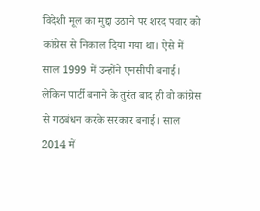विदेशी मूल का मुद्दा उठाने पर शरद पवार को कांग्रेस से निकाल दिया गया था। ऐसे में साल 1999 में उन्होंने एनसीपी बनाई। लेकिन पार्टी बनाने के तुरंत बाद ही वो कांग्रेस से गठबंधन करके सरकार बनाई। साल 2014 में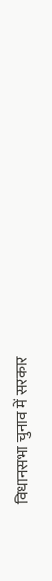विधानसभा चुनाव में सरकार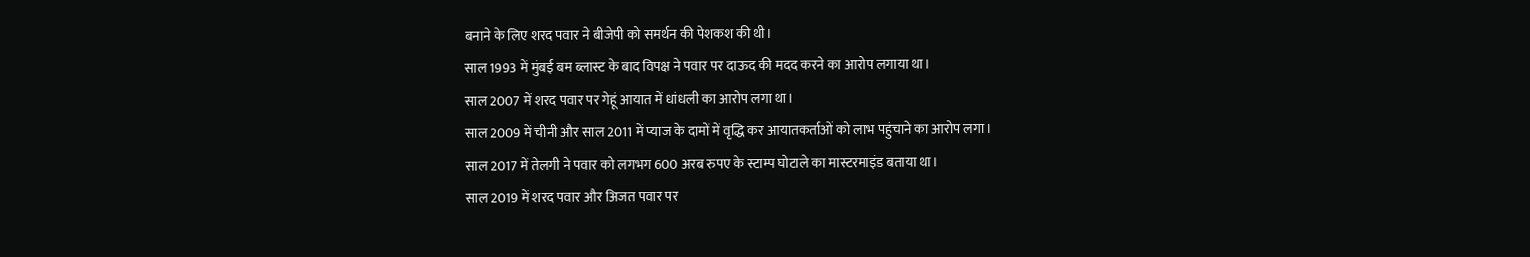बनाने के लिए शरद पवार ने बीजेपी को समर्थन की पेशकश की थी।
साल 1993 में मुंबई बम ब्लास्ट के बाद विपक्ष ने पवार पर दाऊद की मदद करने का आरोप लगाया था।
साल 2007 में शरद पवार पर गेहूं आयात में धांधली का आरोप लगा था।
साल 2009 में चीनी और साल 2011 में प्याज के दामों में वृद्धि कर आयातकर्ताओं को लाभ पहुंचाने का आरोप लगा।
साल 2017 में तेलगी ने पवार को लगभग 600 अरब रुपए के स्टाम्प घोटाले का मास्टरमाइंड बताया था।
साल 2019 में शरद पवार और अिजत पवार पर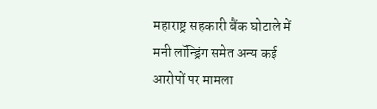महाराष्ट्र सहकारी बैंक घोटाले में मनी लॉन्ड्रिंग समेत अन्य कई आरोपों पर मामला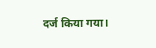दर्ज किया गया।